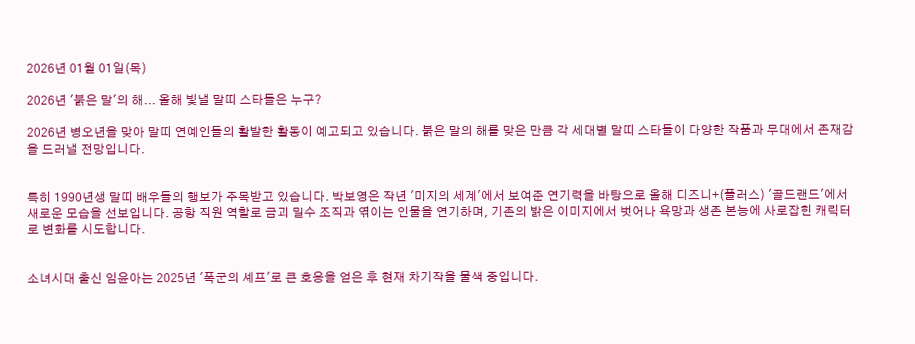2026년 01월 01일(목)

2026년 '붉은 말'의 해... 올해 빛낼 말띠 스타들은 누구?

2026년 병오년을 맞아 말띠 연예인들의 활발한 활동이 예고되고 있습니다. 붉은 말의 해를 맞은 만큼 각 세대별 말띠 스타들이 다양한 작품과 무대에서 존재감을 드러낼 전망입니다.


특히 1990년생 말띠 배우들의 행보가 주목받고 있습니다. 박보영은 작년 '미지의 세계'에서 보여준 연기력을 바탕으로 올해 디즈니+(플러스) '골드랜드'에서 새로운 모습을 선보입니다. 공항 직원 역할로 금괴 밀수 조직과 엮이는 인물을 연기하며, 기존의 밝은 이미지에서 벗어나 욕망과 생존 본능에 사로잡힌 캐릭터로 변화를 시도합니다.


소녀시대 출신 임윤아는 2025년 '폭군의 셰프'로 큰 호응을 얻은 후 현재 차기작을 물색 중입니다.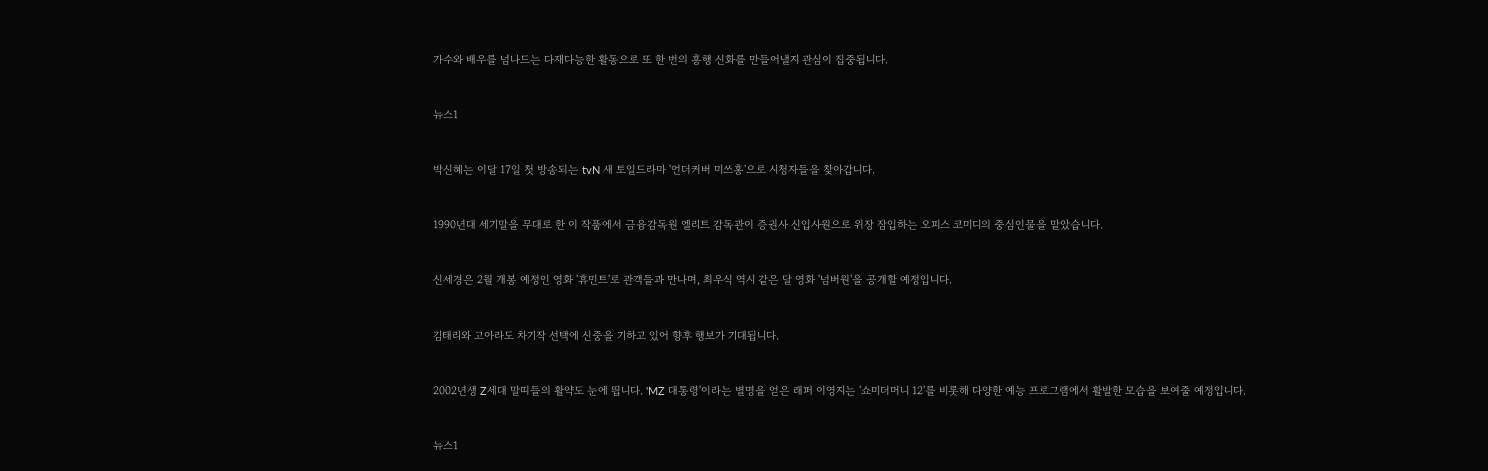가수와 배우를 넘나드는 다재다능한 활동으로 또 한 번의 흥행 신화를 만들어낼지 관심이 집중됩니다.


뉴스1


박신혜는 이달 17일 첫 방송되는 tvN 새 토일드라마 '언더커버 미쓰홍'으로 시청자들을 찾아갑니다.


1990년대 세기말을 무대로 한 이 작품에서 금융감독원 엘리트 감독관이 증권사 신입사원으로 위장 잠입하는 오피스 코미디의 중심인물을 맡았습니다.


신세경은 2월 개봉 예정인 영화 '휴민트'로 관객들과 만나며, 최우식 역시 같은 달 영화 '넘버원'을 공개할 예정입니다.


김태리와 고아라도 차기작 선택에 신중을 기하고 있어 향후 행보가 기대됩니다.


2002년생 Z세대 말띠들의 활약도 눈에 띕니다. 'MZ 대통령'이라는 별명을 얻은 래퍼 이영지는 '쇼미더머니 12'를 비롯해 다양한 예능 프로그램에서 활발한 모습을 보여줄 예정입니다.


뉴스1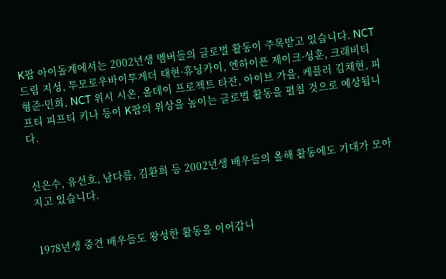K팝 아이돌계에서는 2002년생 멤버들의 글로벌 활동이 주목받고 있습니다. NCT 드림 지성, 투모로우바이투게더 태현·휴닝카이, 엔하이픈 제이크·성훈, 크래비티 형준·민희, NCT 위시 시온, 올데이 프로젝트 타잔, 아이브 가을, 케플러 김채현, 피프티 피프티 키나 등이 K팝의 위상을 높이는 글로벌 활동을 펼칠 것으로 예상됩니다.


신은수, 유선호, 남다름, 김환희 등 2002년생 배우들의 올해 활동에도 기대가 모아지고 있습니다.


1978년생 중견 배우들도 왕성한 활동을 이어갑니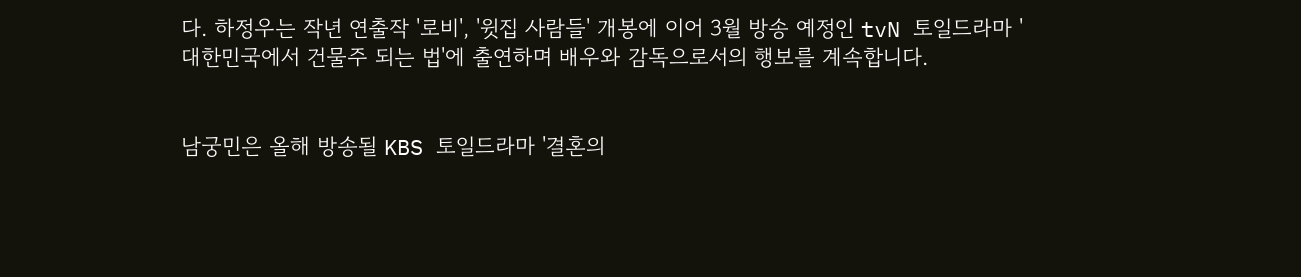다. 하정우는 작년 연출작 '로비', '윗집 사람들' 개봉에 이어 3월 방송 예정인 tvN 토일드라마 '대한민국에서 건물주 되는 법'에 출연하며 배우와 감독으로서의 행보를 계속합니다.


남궁민은 올해 방송될 KBS 토일드라마 '결혼의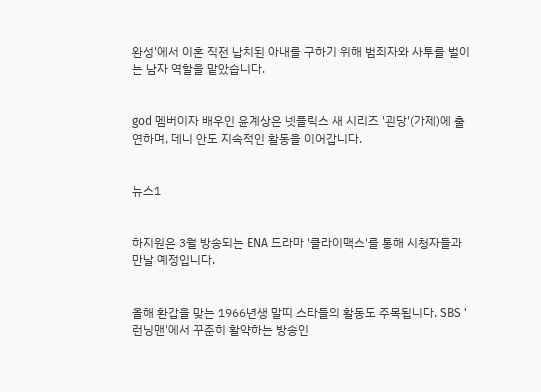완성'에서 이혼 직전 납치된 아내를 구하기 위해 범죄자와 사투를 벌이는 남자 역할을 맡았습니다.


god 멤버이자 배우인 윤계상은 넷플릭스 새 시리즈 '괸당'(가제)에 출연하며, 데니 안도 지속적인 활동을 이어갑니다.


뉴스1


하지원은 3월 방송되는 ENA 드라마 '클라이맥스'를 통해 시청자들과 만날 예정입니다.


올해 환갑을 맞는 1966년생 말띠 스타들의 활동도 주목됩니다. SBS '런닝맨'에서 꾸준히 활약하는 방송인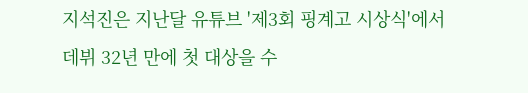지석진은 지난달 유튜브 '제3회 핑계고 시상식'에서 데뷔 32년 만에 첫 대상을 수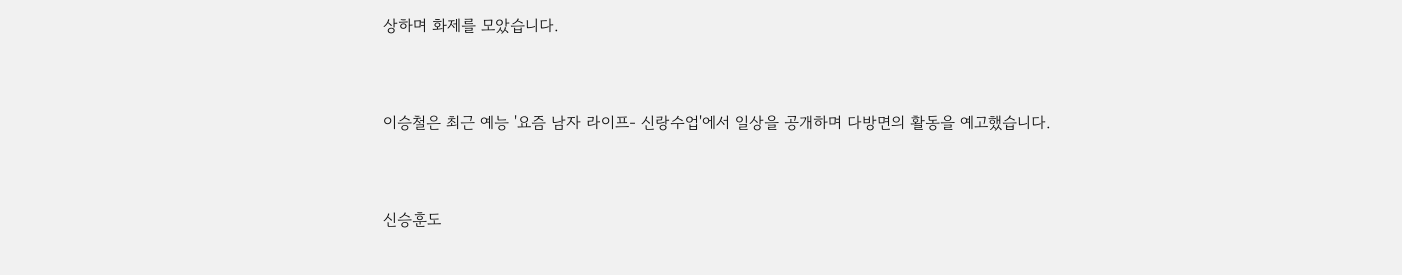상하며 화제를 모았습니다.


이승철은 최근 예능 '요즘 남자 라이프- 신랑수업'에서 일상을 공개하며 다방면의 활동을 예고했습니다.


신승훈도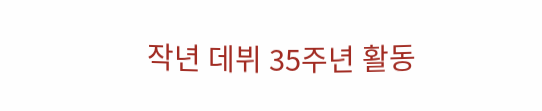작년 데뷔 35주년 활동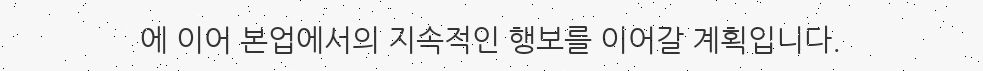에 이어 본업에서의 지속적인 행보를 이어갈 계획입니다.